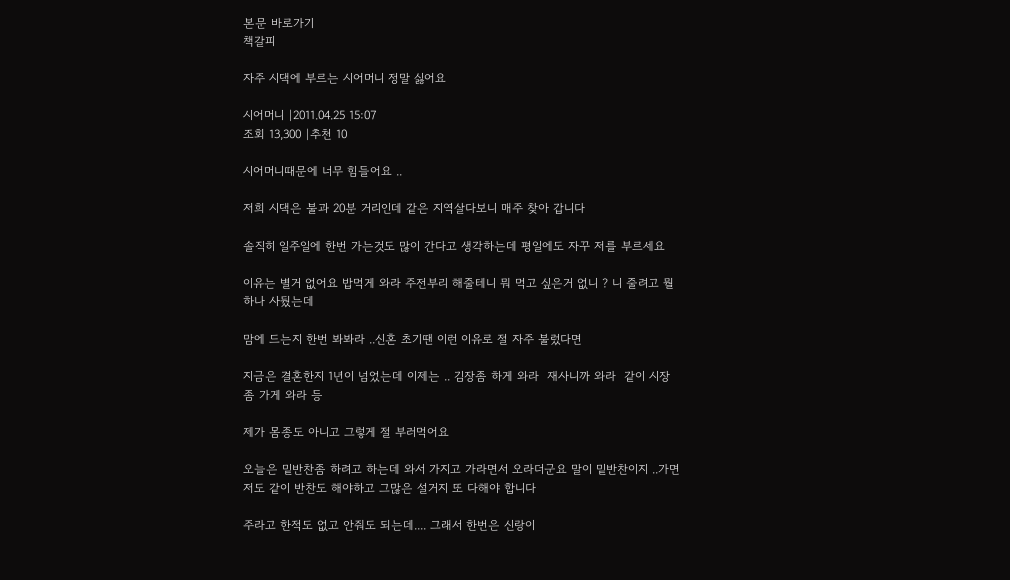본문 바로가기
책갈피

자주 시댁에 부르는 시어머니 정말 싫어요

시어머니 |2011.04.25 15:07
조회 13,300 |추천 10

시어머니때문에 너무 힘들어요 ..

저희 시댁은 불과 20분 거리인데 같은 지역살다보니 매주 찾아 갑니다

솔직히 일주일에 한번 가는것도 많이 간다고 생각하는데 평일에도 자꾸 저를 부르세요

이유는 별거 없어요 밥먹게 와라 주전부리 해줄테니 뭐 먹고 싶은거 없니 ? 니 줄려고 뭘 하나 사뒀는데

맘에 드는지 한번 봐봐라 ..신혼 초기땐 이런 이유로 절 자주 불렀다면

지금은 결혼한지 1년이 넘었는데 이제는 .. 김장좀 하게 와라  재사니까 와라  같이 시장좀 가게 와라 등

제가 몸종도 아니고 그렇게 절 부러먹어요

오늘은 밑반찬좀 하려고 하는데 와서 가지고 가라면서 오라더군요 말이 밑반찬이지 ..가면 저도 같이 반찬도 해야하고 그많은 설거지 또 다해야 합니다

주라고 한적도 없고 안줘도 되는데.... 그래서 한번은 신랑이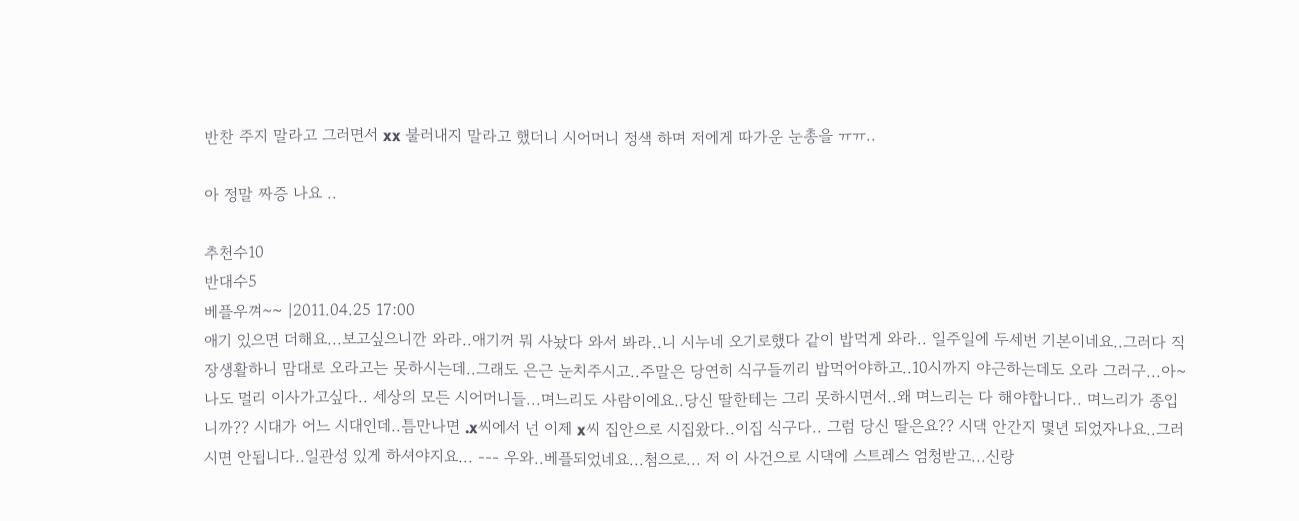반찬 주지 말라고 그러면서 xx 불러내지 말라고 했더니 시어머니 정색 하며 저에게 따가운 눈총을 ㅠㅠ..

아 정말 짜증 나요 ..

추천수10
반대수5
베플우껴~~ |2011.04.25 17:00
애기 있으면 더해요...보고싶으니깐 와라..애기꺼 뭐 사놨다 와서 봐라..니 시누네 오기로했다 같이 밥먹게 와라.. 일주일에 두세번 기본이네요..그러다 직장생활하니 맘대로 오라고는 못하시는데..그래도 은근 눈치주시고..주말은 당연히 식구들끼리 밥먹어야하고..10시까지 야근하는데도 오라 그러구...아~나도 멀리 이사가고싶다.. 세상의 모든 시어머니들...며느리도 사람이에요..당신 딸한테는 그리 못하시면서..왜 며느리는 다 해야합니다.. 며느리가 종입니까?? 시대가 어느 시대인데..틈만나면 .x씨에서 넌 이제 x씨 집안으로 시집왔다..이집 식구다.. 그럼 당신 딸은요?? 시댁 안간지 몇년 되었자나요..그러시면 안됩니다..일관성 있게 하셔야지요... --- 우와..베플되었네요...첨으로... 저 이 사건으로 시댁에 스트레스 엄청받고...신랑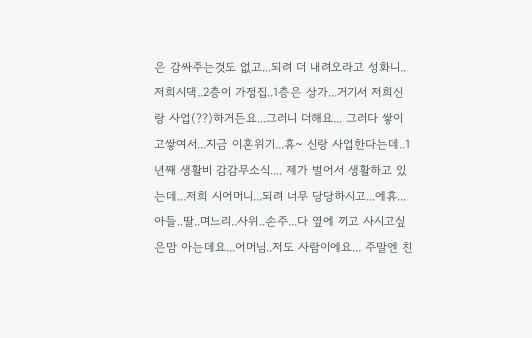은 감싸주는것도 없고...되려 더 내려오라고 성화니.. 저희시댁..2층이 가정집..1층은 상가...거기서 저희신랑 사업(??)하거든요...그러니 더해요... 그러다 쌓이고쌓여서...지금 이혼위기...휴~ 신랑 사업한다는데..1년째 생활비 감감무소식.... 제가 벌어서 생활하고 있는데...저희 시어머니...되려 너무 당당하시고...에휴... 아들..딸..며느리..사위..손주...다 옆에 끼고 사시고싶은맘 아는데요...어머님..저도 사람이에요... 주말엔 친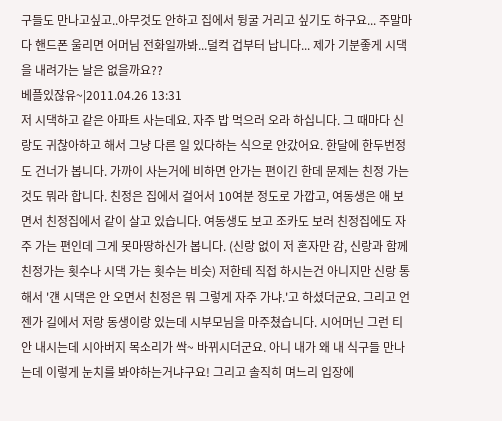구들도 만나고싶고..아무것도 안하고 집에서 뒹굴 거리고 싶기도 하구요... 주말마다 핸드폰 울리면 어머님 전화일까봐...덜컥 겁부터 납니다... 제가 기분좋게 시댁을 내려가는 날은 없을까요??
베플있잖유~|2011.04.26 13:31
저 시댁하고 같은 아파트 사는데요. 자주 밥 먹으러 오라 하십니다. 그 때마다 신랑도 귀찮아하고 해서 그냥 다른 일 있다하는 식으로 안갔어요. 한달에 한두번정도 건너가 봅니다. 가까이 사는거에 비하면 안가는 편이긴 한데 문제는 친정 가는것도 뭐라 합니다. 친정은 집에서 걸어서 10여분 정도로 가깝고, 여동생은 애 보면서 친정집에서 같이 살고 있습니다. 여동생도 보고 조카도 보러 친정집에도 자주 가는 편인데 그게 못마땅하신가 봅니다. (신랑 없이 저 혼자만 감, 신랑과 함께 친정가는 횟수나 시댁 가는 횟수는 비슷) 저한테 직접 하시는건 아니지만 신랑 통해서 '걘 시댁은 안 오면서 친정은 뭐 그렇게 자주 가냐.'고 하셨더군요. 그리고 언젠가 길에서 저랑 동생이랑 있는데 시부모님을 마주쳤습니다. 시어머닌 그런 티 안 내시는데 시아버지 목소리가 싹~ 바뀌시더군요. 아니 내가 왜 내 식구들 만나는데 이렇게 눈치를 봐야하는거냐구요! 그리고 솔직히 며느리 입장에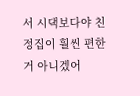서 시댁보다야 친정집이 훨씬 편한거 아니겠어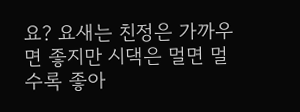요? 요새는 친정은 가까우면 좋지만 시댁은 멀면 멀수록 좋아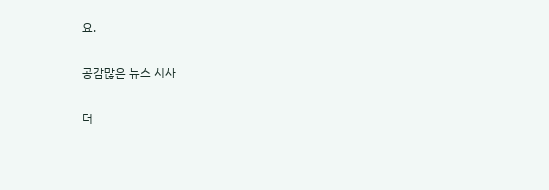요.

공감많은 뉴스 시사

더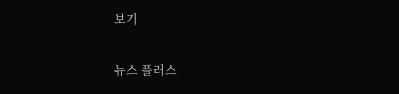보기

뉴스 플러스